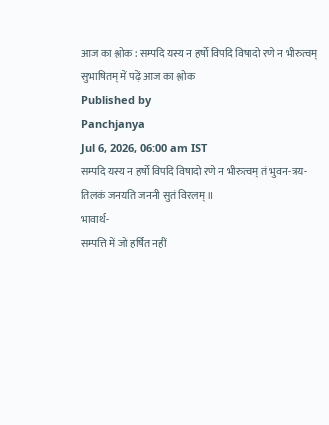आज का श्लोक : सम्पदि यस्य न हर्षो विपदि विषादो रणे न भीरुत्वम्
सुभाषितम् में पढ़ें आज का श्लोक
Published by
Panchjanya
Jul 6, 2026, 06:00 am IST
सम्पदि यस्य न हर्षो विपदि विषादो रणे न भीरुत्वम् तं भुवन-त्रय-तिलकं जनयति जननी सुतं विरलम् ॥
भावार्थ-
सम्पत्ति में जो हर्षित नहीं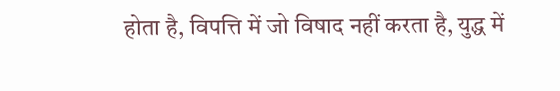होता है, विपत्ति में जो विषाद नहीं करता है, युद्ध में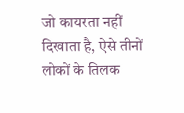जो कायरता नहीं दिखाता है, ऐसे तीनों लोकों के तिलक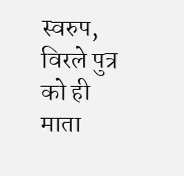स्वरुप, विरले पुत्र को ही माता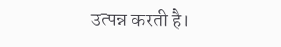उत्पन्न करती है।